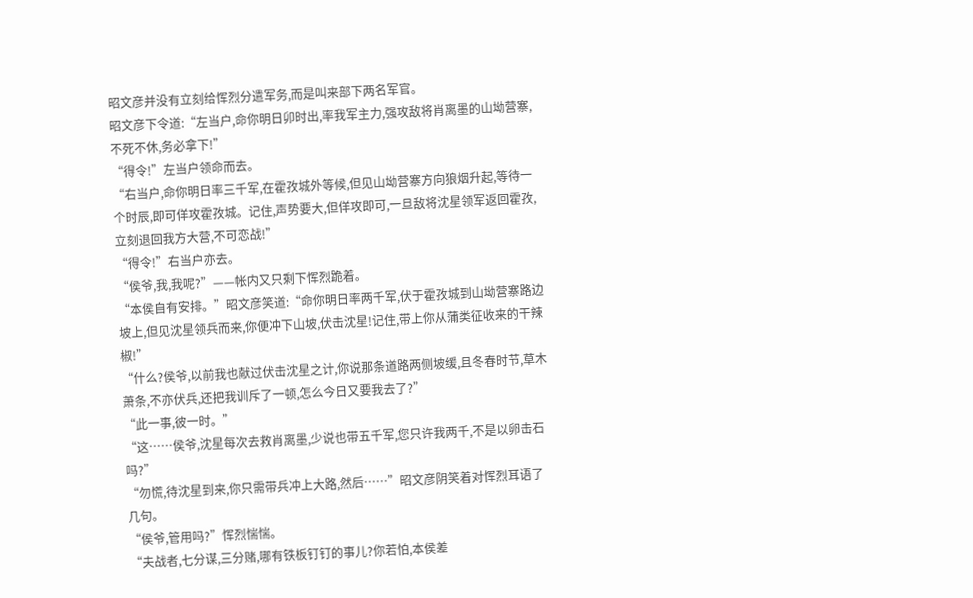昭文彦并没有立刻给恽烈分遣军务,而是叫来部下两名军官。
昭文彦下令道:“左当户,命你明日卯时出,率我军主力,强攻敌将肖离墨的山坳营寨,不死不休,务必拿下!”
“得令!”左当户领命而去。
“右当户,命你明日率三千军,在霍孜城外等候,但见山坳营寨方向狼烟升起,等待一个时辰,即可佯攻霍孜城。记住,声势要大,但佯攻即可,一旦敌将沈星领军返回霍孜,立刻退回我方大营,不可恋战!”
“得令!”右当户亦去。
“侯爷,我,我呢?”——帐内又只剩下恽烈跪着。
“本侯自有安排。”昭文彦笑道:“命你明日率两千军,伏于霍孜城到山坳营寨路边坡上,但见沈星领兵而来,你便冲下山坡,伏击沈星!记住,带上你从蒲类征收来的干辣椒!”
“什么?侯爷,以前我也献过伏击沈星之计,你说那条道路两侧坡缓,且冬春时节,草木萧条,不亦伏兵,还把我训斥了一顿,怎么今日又要我去了?”
“此一事,彼一时。”
“这……侯爷,沈星每次去救肖离墨,少说也带五千军,您只许我两千,不是以卵击石吗?”
“勿慌,待沈星到来,你只需带兵冲上大路,然后……”昭文彦阴笑着对恽烈耳语了几句。
“侯爷,管用吗?”恽烈惴惴。
“夫战者,七分谋,三分赌,哪有铁板钉钉的事儿?你若怕,本侯差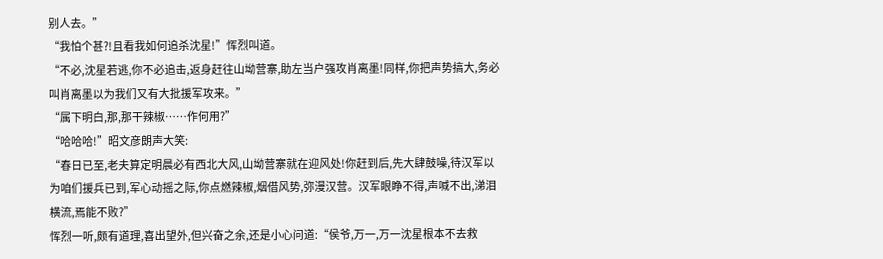别人去。”
“我怕个甚?!且看我如何追杀沈星!”恽烈叫道。
“不必,沈星若逃,你不必追击,返身赶往山坳营寨,助左当户强攻肖离墨!同样,你把声势搞大,务必叫肖离墨以为我们又有大批援军攻来。”
“属下明白,那,那干辣椒……作何用?”
“哈哈哈!”昭文彦朗声大笑:
“春日已至,老夫算定明晨必有西北大风,山坳营寨就在迎风处!你赶到后,先大肆鼓噪,待汉军以为咱们援兵已到,军心动摇之际,你点燃辣椒,烟借风势,弥漫汉营。汉军眼睁不得,声喊不出,涕泪横流,焉能不败?”
恽烈一听,颇有道理,喜出望外,但兴奋之余,还是小心问道:“侯爷,万一,万一沈星根本不去救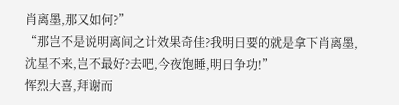肖离墨,那又如何?”
“那岂不是说明离间之计效果奇佳?我明日要的就是拿下肖离墨,沈星不来,岂不最好?去吧,今夜饱睡,明日争功!”
恽烈大喜,拜谢而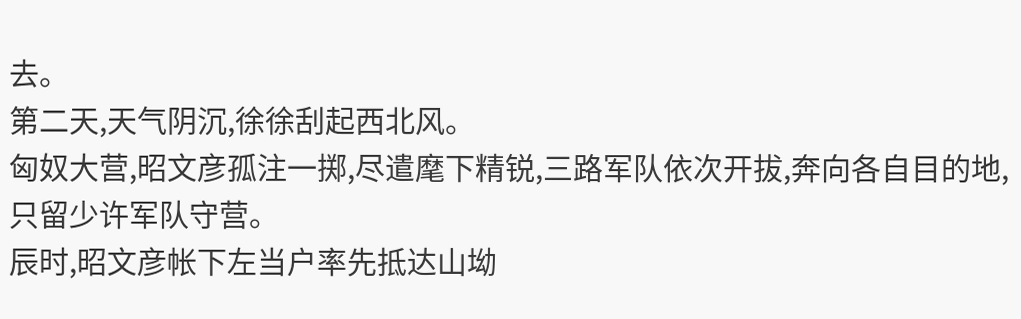去。
第二天,天气阴沉,徐徐刮起西北风。
匈奴大营,昭文彦孤注一掷,尽遣麾下精锐,三路军队依次开拔,奔向各自目的地,只留少许军队守营。
辰时,昭文彦帐下左当户率先抵达山坳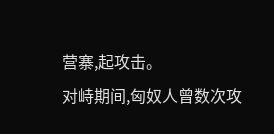营寨,起攻击。
对峙期间,匈奴人曾数次攻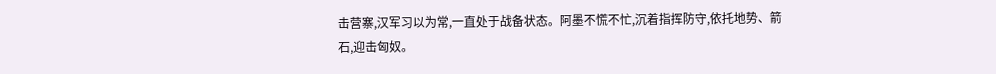击营寨,汉军习以为常,一直处于战备状态。阿墨不慌不忙,沉着指挥防守,依托地势、箭石,迎击匈奴。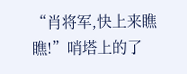“肖将军,快上来瞧瞧!”哨塔上的了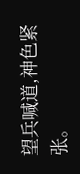望兵喊道,神色紧张。